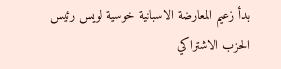بدأ زعيم المعارضة الاسبانية خوسية لويس رئيس الحزب الاشتراكي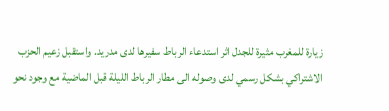زيارة للمغرب مثيرة للجدل اثر استدعاء الرباط سفيرها لدى مدريد. واستقبل زعيم الحزب الاشتراكي بشكل رسمي لدى وصوله الى مطار الرباط الليلة قبل الماضية مع وجود نحو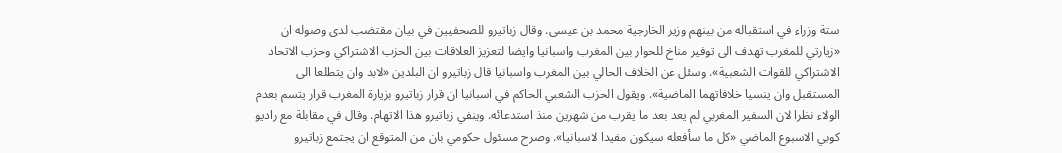ستة وزراء في استقباله من بينهم وزير الخارجية محمد بن عيسى. وقال زباتيرو للصحفيين في بيان مقتضب لدى وصوله ان «زيارتي للمغرب تهدف الى توفير مناخ للحوار بين المغرب واسبانيا وايضا لتعزيز العلاقات بين الحزب الاشتراكي وحزب الاتحاد الاشتراكي للقوات الشعبية». وسئل عن الخلاف الحالي بين المغرب واسبانيا قال زباتيرو ان البلدين «لابد وان يتطلعا الى المستقبل وان ينسيا خلافاتهما الماضية». ويقول الحزب الشعبي الحاكم في اسبانيا ان قرار زباتيرو بزيارة المغرب قرار يتسم بعدم الولاء نظرا لان السفير المغربي لم يعد بعد ما يقرب من شهرين منذ استدعائه. وينفي زباتيرو هذا الاتهام. وقال في مقابلة مع راديو كوبي الاسبوع الماضي «كل ما سأفعله سيكون مفيدا لاسبانيا». وصرح مسئول حكومي بان من المتوقع ان يجتمع زباتيرو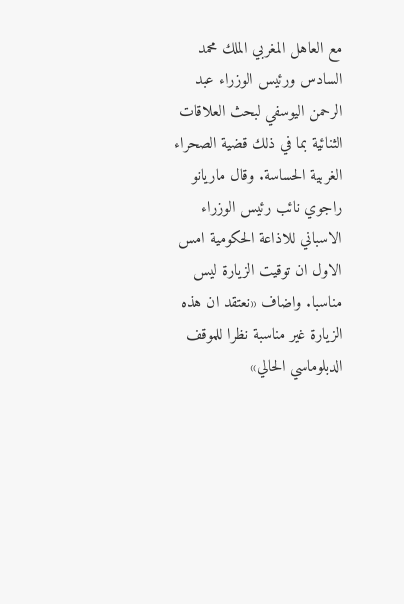مع العاهل المغربي الملك محمد السادس ورئيس الوزراء عبد الرحمن اليوسفي لبحث العلاقات الثنائية بما في ذلك قضية الصحراء الغربية الحساسة. وقال ماريانو راجوي نائب رئيس الوزراء الاسباني للاذاعة الحكومية امس الاول ان توقيت الزيارة ليس مناسبا. واضاف «نعتقد ان هذه الزيارة غير مناسبة نظرا للموقف الدبلوماسي الحالي»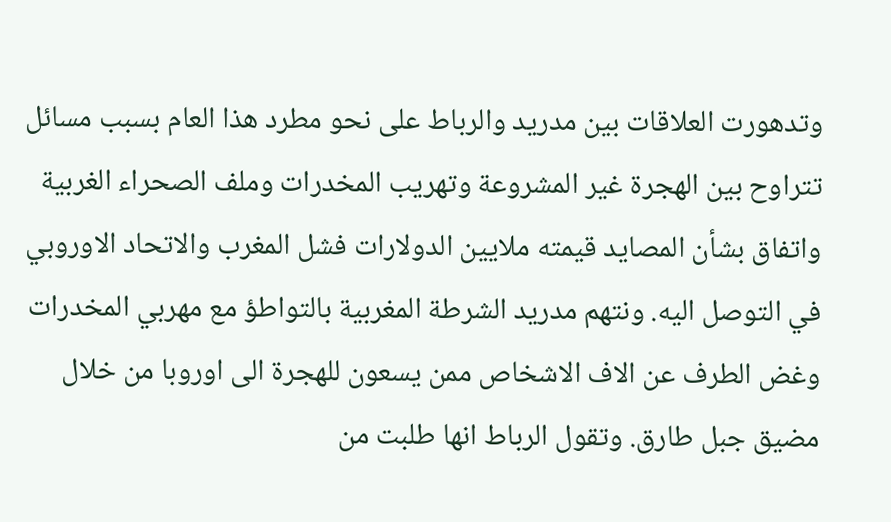وتدهورت العلاقات بين مدريد والرباط على نحو مطرد هذا العام بسبب مسائل تتراوح بين الهجرة غير المشروعة وتهريب المخدرات وملف الصحراء الغربية واتفاق بشأن المصايد قيمته ملايين الدولارات فشل المغرب والاتحاد الاوروبي في التوصل اليه. ونتهم مدريد الشرطة المغربية بالتواطؤ مع مهربي المخدرات وغض الطرف عن الاف الاشخاص ممن يسعون للهجرة الى اوروبا من خلال مضيق جبل طارق. وتقول الرباط انها طلبت من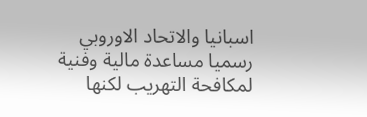اسبانيا والاتحاد الاوروبي رسميا مساعدة مالية وفنية لمكافحة التهريب لكنها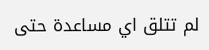لم تتلق اي مساعدة حتى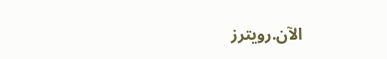الآن.رويترز